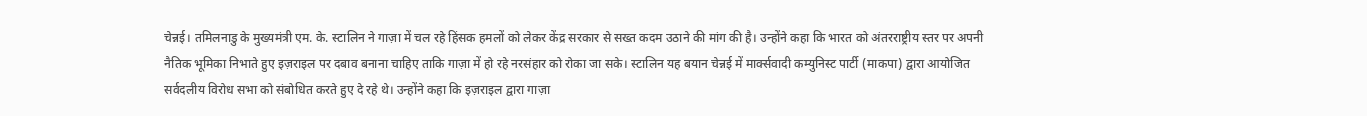चेन्नई। तमिलनाडु के मुख्यमंत्री एम. के. स्टालिन ने गाज़ा में चल रहे हिंसक हमलों को लेकर केंद्र सरकार से सख्त कदम उठाने की मांग की है। उन्होंने कहा कि भारत को अंतरराष्ट्रीय स्तर पर अपनी नैतिक भूमिका निभाते हुए इज़राइल पर दबाव बनाना चाहिए ताकि गाज़ा में हो रहे नरसंहार को रोका जा सके। स्टालिन यह बयान चेन्नई में मार्क्सवादी कम्युनिस्ट पार्टी (माकपा) द्वारा आयोजित सर्वदलीय विरोध सभा को संबोधित करते हुए दे रहे थे। उन्होंने कहा कि इज़राइल द्वारा गाज़ा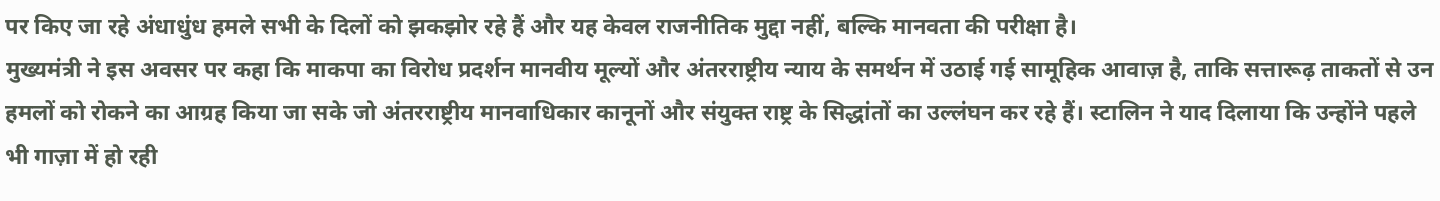पर किए जा रहे अंधाधुंध हमले सभी के दिलों को झकझोर रहे हैं और यह केवल राजनीतिक मुद्दा नहीं, बल्कि मानवता की परीक्षा है।
मुख्यमंत्री ने इस अवसर पर कहा कि माकपा का विरोध प्रदर्शन मानवीय मूल्यों और अंतरराष्ट्रीय न्याय के समर्थन में उठाई गई सामूहिक आवाज़ है, ताकि सत्तारूढ़ ताकतों से उन हमलों को रोकने का आग्रह किया जा सके जो अंतरराष्ट्रीय मानवाधिकार कानूनों और संयुक्त राष्ट्र के सिद्धांतों का उल्लंघन कर रहे हैं। स्टालिन ने याद दिलाया कि उन्होंने पहले भी गाज़ा में हो रही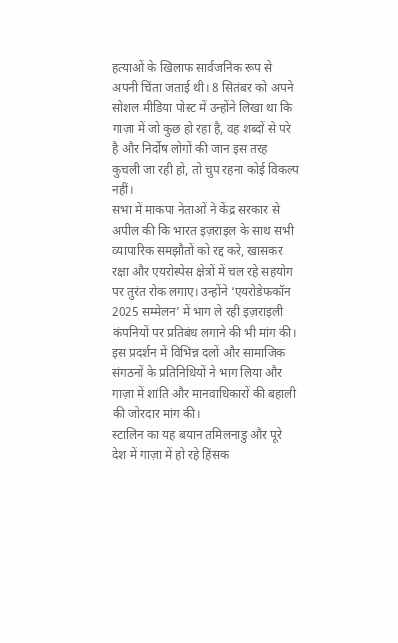हत्याओं के खिलाफ सार्वजनिक रूप से अपनी चिंता जताई थी। 8 सितंबर को अपने सोशल मीडिया पोस्ट में उन्होंने लिखा था कि गाज़ा में जो कुछ हो रहा है, वह शब्दों से परे है और निर्दोष लोगों की जान इस तरह कुचली जा रही हो, तो चुप रहना कोई विकल्प नहीं।
सभा में माकपा नेताओं ने केंद्र सरकार से अपील की कि भारत इज़राइल के साथ सभी व्यापारिक समझौतों को रद्द करे, खासकर रक्षा और एयरोस्पेस क्षेत्रों में चल रहे सहयोग पर तुरंत रोक लगाए। उन्होंने ‘एयरोडेफकॉन 2025 सम्मेलन’ में भाग ले रही इज़राइली कंपनियों पर प्रतिबंध लगाने की भी मांग की। इस प्रदर्शन में विभिन्न दलों और सामाजिक संगठनों के प्रतिनिधियों ने भाग लिया और गाज़ा में शांति और मानवाधिकारों की बहाली की जोरदार मांग की।
स्टालिन का यह बयान तमिलनाडु और पूरे देश में गाज़ा में हो रहे हिंसक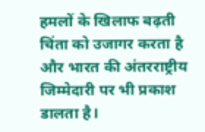हमलों के खिलाफ बढ़ती चिंता को उजागर करता है और भारत की अंतरराष्ट्रीय जिम्मेदारी पर भी प्रकाश डालता है।